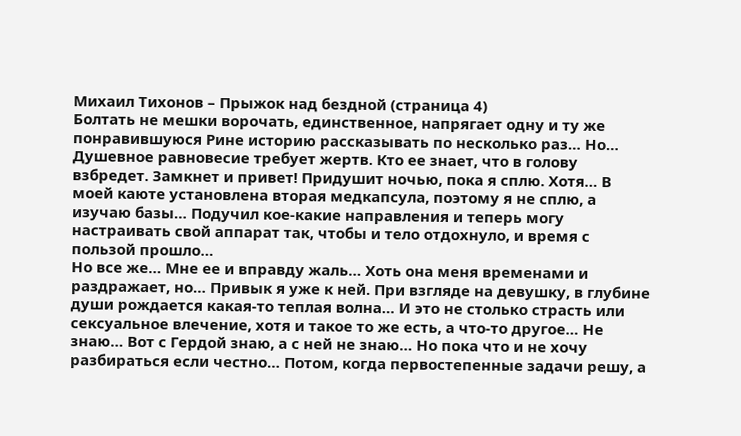Михаил Тихонов – Прыжок над бездной (страница 4)
Болтать не мешки ворочать, единственное, напрягает одну и ту же понравившуюся Рине историю рассказывать по несколько раз… Но… Душевное равновесие требует жертв. Кто ее знает, что в голову взбредет. Замкнет и привет! Придушит ночью, пока я сплю. Хотя… В моей каюте установлена вторая медкапсула, поэтому я не сплю, а изучаю базы… Подучил кое-какие направления и теперь могу настраивать свой аппарат так, чтобы и тело отдохнуло, и время с пользой прошло…
Но все же… Мне ее и вправду жаль… Хоть она меня временами и раздражает, но… Привык я уже к ней. При взгляде на девушку, в глубине души рождается какая-то теплая волна… И это не столько страсть или сексуальное влечение, хотя и такое то же есть, а что-то другое… Не знаю… Вот с Гердой знаю, а с ней не знаю… Но пока что и не хочу разбираться если честно… Потом, когда первостепенные задачи решу, а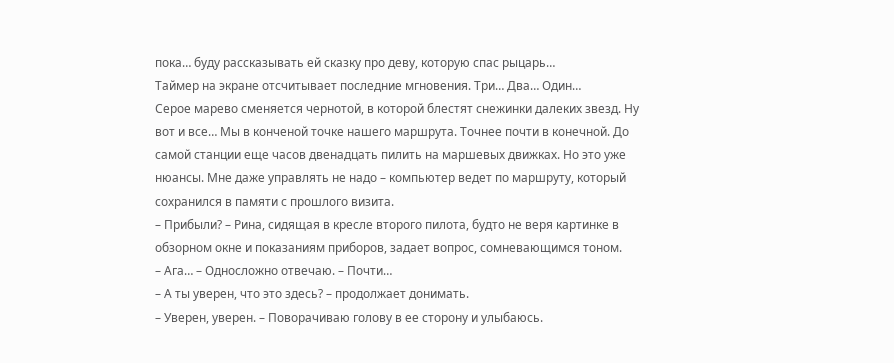пока… буду рассказывать ей сказку про деву, которую спас рыцарь…
Таймер на экране отсчитывает последние мгновения. Три… Два… Один…
Серое марево сменяется чернотой, в которой блестят снежинки далеких звезд. Ну вот и все… Мы в конченой точке нашего маршрута. Точнее почти в конечной. До самой станции еще часов двенадцать пилить на маршевых движках. Но это уже нюансы. Мне даже управлять не надо – компьютер ведет по маршруту, который сохранился в памяти с прошлого визита.
– Прибыли? – Рина, сидящая в кресле второго пилота, будто не веря картинке в обзорном окне и показаниям приборов, задает вопрос, сомневающимся тоном.
– Ага… – Односложно отвечаю. – Почти…
– А ты уверен, что это здесь? – продолжает донимать.
– Уверен, уверен. – Поворачиваю голову в ее сторону и улыбаюсь.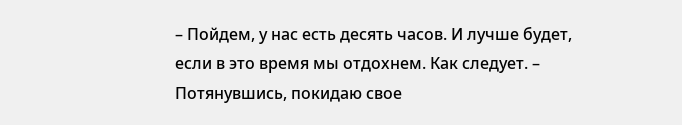– Пойдем, у нас есть десять часов. И лучше будет, если в это время мы отдохнем. Как следует. – Потянувшись, покидаю свое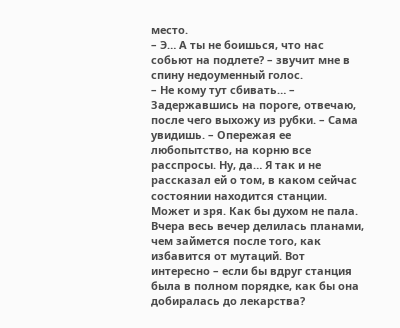место.
– Э… А ты не боишься, что нас собьют на подлете? – звучит мне в спину недоуменный голос.
– Не кому тут сбивать… – Задержавшись на пороге, отвечаю, после чего выхожу из рубки. – Сама увидишь. – Опережая ее любопытство, на корню все расспросы. Ну, да… Я так и не рассказал ей о том, в каком сейчас состоянии находится станции.
Может и зря. Как бы духом не пала. Вчера весь вечер делилась планами, чем займется после того, как избавится от мутаций. Вот интересно – если бы вдруг станция была в полном порядке, как бы она добиралась до лекарства?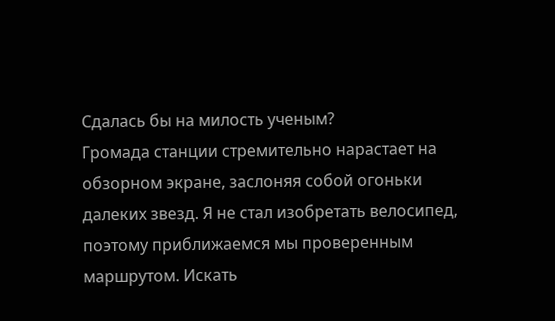Сдалась бы на милость ученым?
Громада станции стремительно нарастает на обзорном экране, заслоняя собой огоньки далеких звезд. Я не стал изобретать велосипед, поэтому приближаемся мы проверенным маршрутом. Искать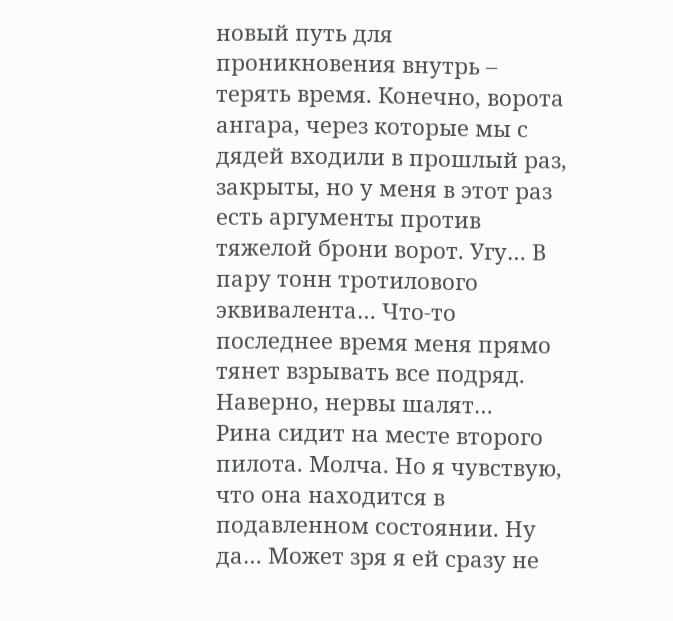новый путь для проникновения внутрь – терять время. Конечно, ворота ангара, через которые мы с дядей входили в прошлый раз, закрыты, но у меня в этот раз есть аргументы против тяжелой брони ворот. Угу… В пару тонн тротилового эквивалента… Что-то последнее время меня прямо тянет взрывать все подряд. Наверно, нервы шалят…
Рина сидит на месте второго пилота. Молча. Но я чувствую, что она находится в подавленном состоянии. Ну да… Может зря я ей сразу не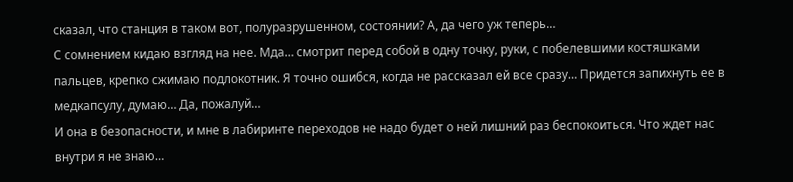сказал, что станция в таком вот, полуразрушенном, состоянии? А, да чего уж теперь…
С сомнением кидаю взгляд на нее. Мда… смотрит перед собой в одну точку, руки, с побелевшими костяшками пальцев, крепко сжимаю подлокотник. Я точно ошибся, когда не рассказал ей все сразу… Придется запихнуть ее в медкапсулу, думаю… Да, пожалуй…
И она в безопасности, и мне в лабиринте переходов не надо будет о ней лишний раз беспокоиться. Что ждет нас внутри я не знаю…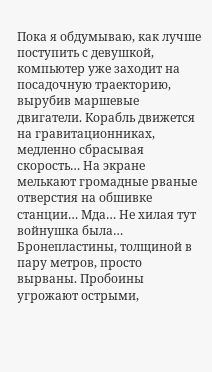Пока я обдумываю, как лучше поступить с девушкой, компьютер уже заходит на посадочную траекторию, вырубив маршевые двигатели. Корабль движется на гравитационниках, медленно сбрасывая скорость… На экране мелькают громадные рваные отверстия на обшивке станции… Мда… Не хилая тут войнушка была… Бронепластины, толщиной в пару метров, просто вырваны. Пробоины угрожают острыми,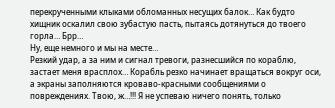перекрученными клыками обломанных несущих балок… Как будто хищник оскалил свою зубастую пасть, пытаясь дотянуться до твоего горла… Брр…
Ну, еще немного и мы на месте…
Резкий удар, а за ним и сигнал тревоги, разнесшийся по кораблю, застает меня врасплох… Корабль резко начинает вращаться вокруг оси, а экраны заполняются кроваво-красными сообщениями о повреждениях. Твою, ж…!!! Я не успеваю ничего понять, только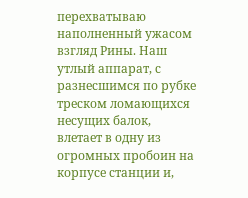перехватываю наполненный ужасом взгляд Рины. Наш утлый аппарат, с разнесшимся по рубке треском ломающихся несущих балок, влетает в одну из огромных пробоин на корпусе станции и,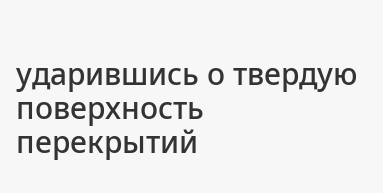ударившись о твердую поверхность перекрытий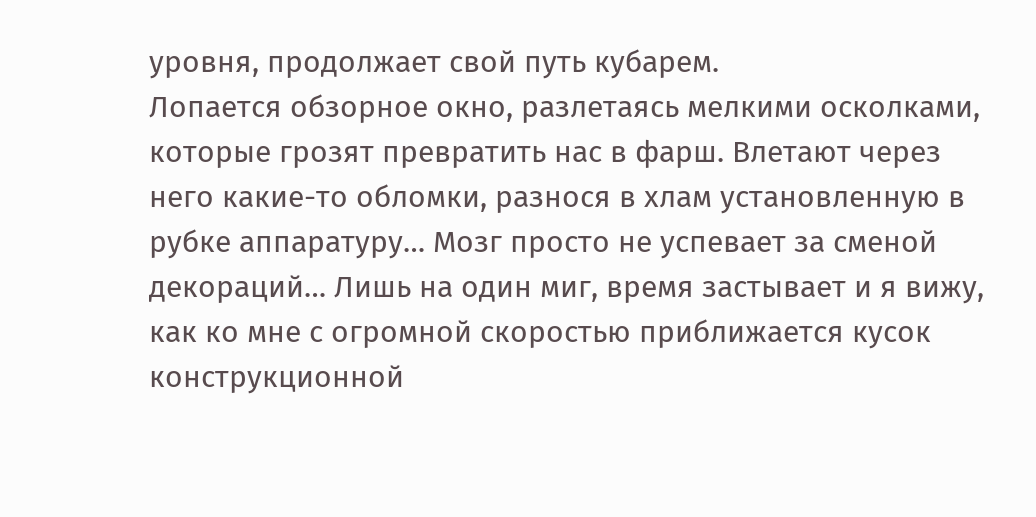уровня, продолжает свой путь кубарем.
Лопается обзорное окно, разлетаясь мелкими осколками, которые грозят превратить нас в фарш. Влетают через него какие-то обломки, разнося в хлам установленную в рубке аппаратуру… Мозг просто не успевает за сменой декораций… Лишь на один миг, время застывает и я вижу, как ко мне с огромной скоростью приближается кусок конструкционной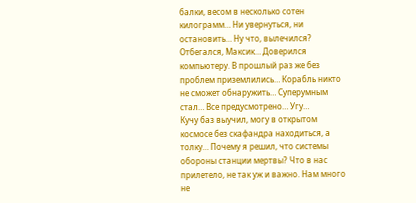балки, весом в несколько сотен килограмм… Ни увернуться, ни остановить… Ну что, вылечился? Отбегался, Максик… Доверился компьютеру. В прошлый раз же без проблем приземлились… Корабль никто не сможет обнаружить… Суперумным стал… Все предусмотрено… Угу…
Кучу баз выучил, могу в открытом космосе без скафандра находиться, а толку… Почему я решил, что системы обороны станции мертвы? Что в нас прилетело, не так уж и важно. Нам много не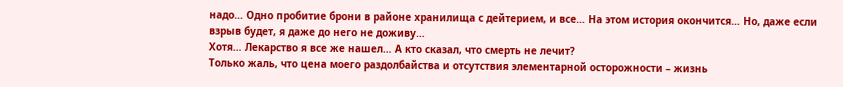надо… Одно пробитие брони в районе хранилища с дейтерием, и все… На этом история окончится… Но, даже если взрыв будет, я даже до него не доживу…
Хотя… Лекарство я все же нашел… А кто сказал, что смерть не лечит?
Только жаль, что цена моего раздолбайства и отсутствия элементарной осторожности – жизнь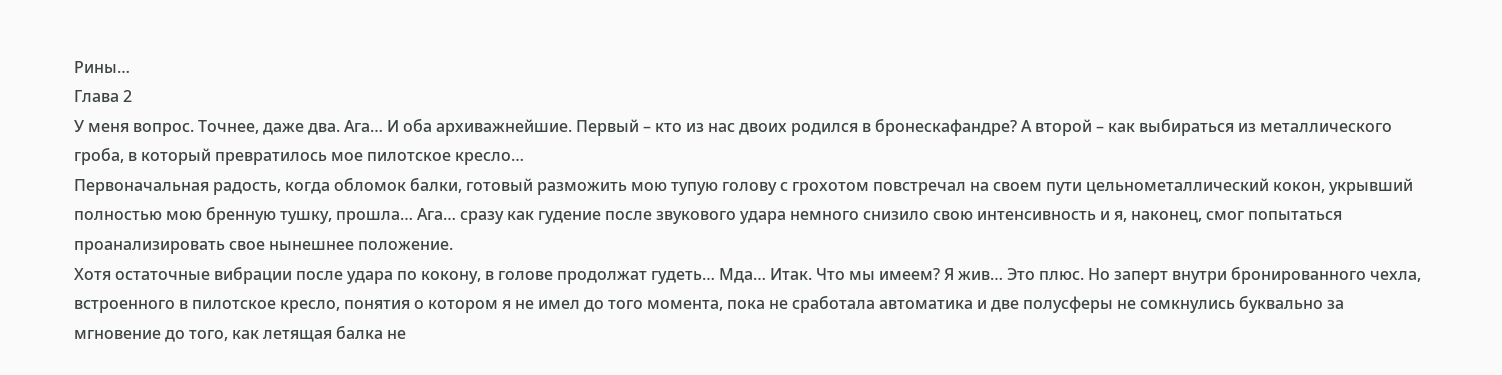Рины…
Глава 2
У меня вопрос. Точнее, даже два. Ага… И оба архиважнейшие. Первый – кто из нас двоих родился в бронескафандре? А второй – как выбираться из металлического гроба, в который превратилось мое пилотское кресло…
Первоначальная радость, когда обломок балки, готовый разможить мою тупую голову с грохотом повстречал на своем пути цельнометаллический кокон, укрывший полностью мою бренную тушку, прошла… Ага… сразу как гудение после звукового удара немного снизило свою интенсивность и я, наконец, смог попытаться проанализировать свое нынешнее положение.
Хотя остаточные вибрации после удара по кокону, в голове продолжат гудеть… Мда… Итак. Что мы имеем? Я жив… Это плюс. Но заперт внутри бронированного чехла, встроенного в пилотское кресло, понятия о котором я не имел до того момента, пока не сработала автоматика и две полусферы не сомкнулись буквально за мгновение до того, как летящая балка не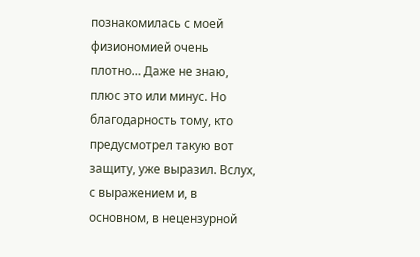познакомилась с моей физиономией очень плотно… Даже не знаю, плюс это или минус. Но благодарность тому, кто предусмотрел такую вот защиту, уже выразил. Вслух, с выражением и, в основном, в нецензурной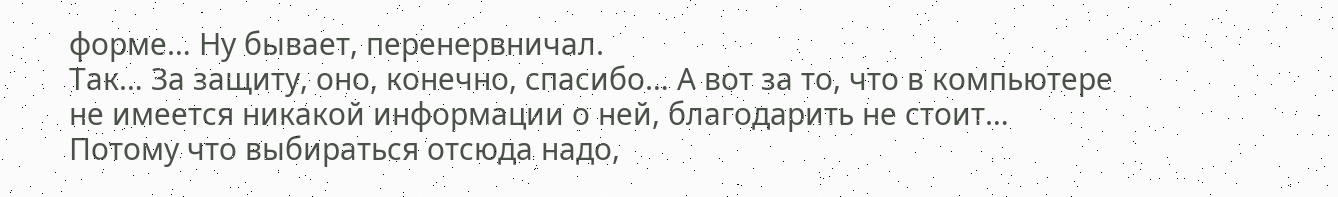форме… Ну бывает, перенервничал.
Так… За защиту, оно, конечно, спасибо… А вот за то, что в компьютере не имеется никакой информации о ней, благодарить не стоит… Потому что выбираться отсюда надо,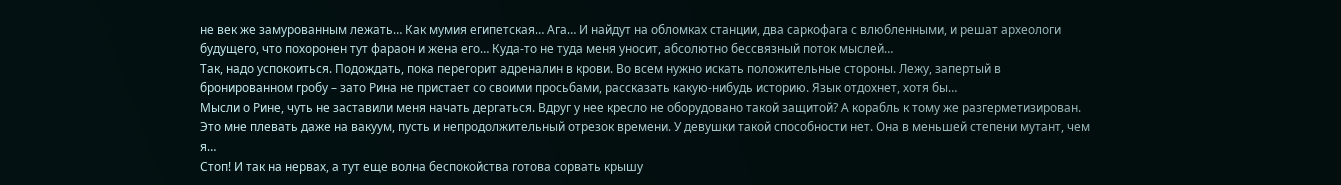не век же замурованным лежать… Как мумия египетская… Ага… И найдут на обломках станции, два саркофага с влюбленными, и решат археологи будущего, что похоронен тут фараон и жена его… Куда-то не туда меня уносит, абсолютно бессвязный поток мыслей…
Так, надо успокоиться. Подождать, пока перегорит адреналин в крови. Во всем нужно искать положительные стороны. Лежу, запертый в бронированном гробу – зато Рина не пристает со своими просьбами, рассказать какую-нибудь историю. Язык отдохнет, хотя бы…
Мысли о Рине, чуть не заставили меня начать дергаться. Вдруг у нее кресло не оборудовано такой защитой? А корабль к тому же разгерметизирован. Это мне плевать даже на вакуум, пусть и непродолжительный отрезок времени. У девушки такой способности нет. Она в меньшей степени мутант, чем я…
Стоп! И так на нервах, а тут еще волна беспокойства готова сорвать крышу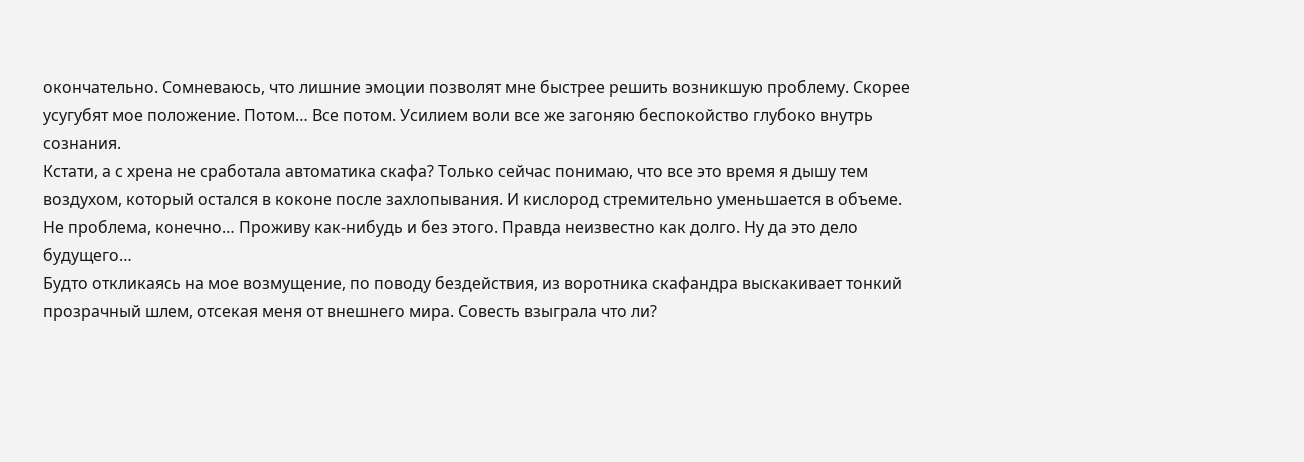окончательно. Сомневаюсь, что лишние эмоции позволят мне быстрее решить возникшую проблему. Скорее усугубят мое положение. Потом… Все потом. Усилием воли все же загоняю беспокойство глубоко внутрь сознания.
Кстати, а с хрена не сработала автоматика скафа? Только сейчас понимаю, что все это время я дышу тем воздухом, который остался в коконе после захлопывания. И кислород стремительно уменьшается в объеме. Не проблема, конечно… Проживу как-нибудь и без этого. Правда неизвестно как долго. Ну да это дело будущего…
Будто откликаясь на мое возмущение, по поводу бездействия, из воротника скафандра выскакивает тонкий прозрачный шлем, отсекая меня от внешнего мира. Совесть взыграла что ли?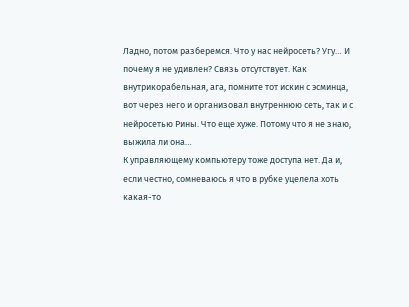Ладно, потом разберемся. Что у нас нейросеть? Угу… И почему я не удивлен? Связь отсутствует. Как внутрикорабельная, ага, помните тот искин с эсминца, вот через него и организовал внутреннюю сеть, так и с нейросетью Рины. Что еще хуже. Потому что я не знаю, выжила ли она…
К управляющему компьютеру тоже доступа нет. Да и, если честно, сомневаюсь я что в рубке уцелела хоть какая-то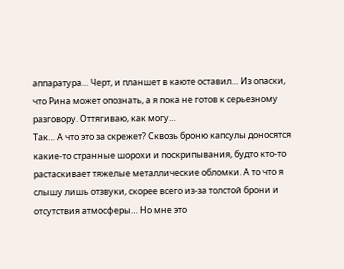аппаратура… Черт, и планшет в каюте оставил… Из опаски, что Рина может опознать, а я пока не готов к серьезному разговору. Оттягиваю, как могу…
Так… А что это за скрежет? Сквозь броню капсулы доносятся какие-то странные шорохи и поскрипывания, будто кто-то растаскивает тяжелые металлические обломки. А то что я слышу лишь отзвуки, скорее всего из-за толстой брони и отсутствия атмосферы… Но мне это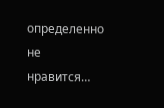определенно не нравится…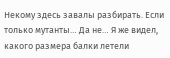Некому здесь завалы разбирать. Если только мутанты… Да не… Я же видел, какого размера балки летели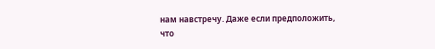нам навстречу. Даже если предположить, что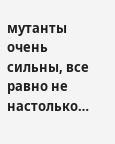мутанты очень сильны, все равно не настолько…